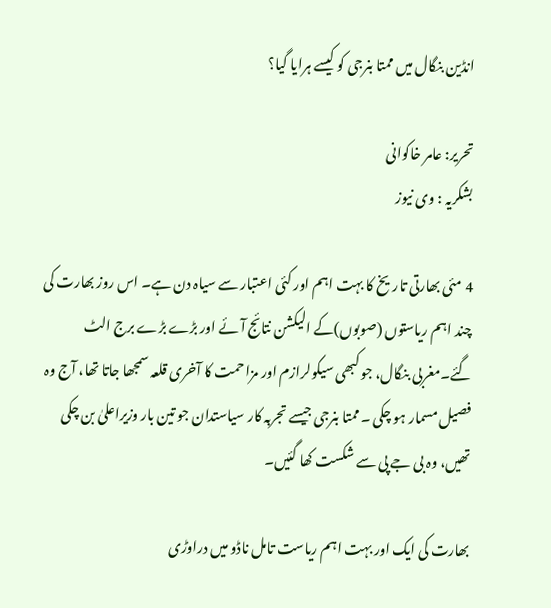انڈین بنگال میں ممتا بنرجی کو کیسے ہرایا گیا؟

تحریر: عامر خاکوانی
بشکریہ : وی نیوز

4 مئی بھارتی تاریخ کا بہت اہم اور کئی اعتبار سے سیاہ دن ہے۔ اس روز بھارت کی چند اہم ریاستوں (صوبوں)کے الیکشن نتائج آئے اور بڑے بڑے برج الٹ گئے۔مغربی بنگال، جو کبھی سیکولرازم اور مزاحمت کا آخری قلعہ سمجھا جاتا تھا، آج وہ فصیل مسمار ہو چکی ۔ممتا بنرجی جیسے تجربہ کار سیاستدان جو تین بار وزیراعلیٰ بن چکی تھیں، وہ بی جے پی سے شکست کھا گئیں۔

بھارت کی ایک اور بہت اہم ریاست تامل ناڈو میں دراوڑی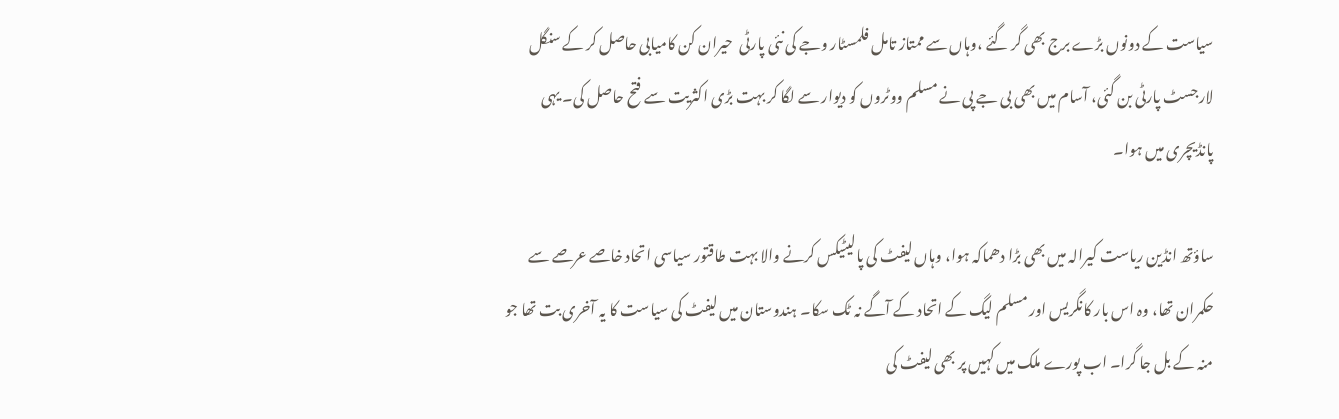سیاست کے دونوں بڑے برج بھی گر گئے ،وہاں سے ممتاز تامل فلمسٹار وجے کی نئی پارٹی  حیران کن کامیابی حاصل کر کے سنگل لارجسٹ پارٹی بن گئی، آسام میں بھی بی جے پی نے مسلم ووٹروں کو دیوار سے لگا کر بہت بڑی اکثریت سے فتح حاصل کی۔ یہی پانڈیچری میں ہوا۔

ساؤتھ انڈین ریاست کیرالہ میں بھی بڑا دھماکہ ہوا، وہاں لیفٹ کی پالیٹیکس کرنے والا بہت طاقتور سیاسی اتحاد خاصے عرصے سے حکمران تھا، وہ اس بار کانگریس اور مسلم لیگ کے اتحاد کے آگے نہ ٹک سکا۔ ہندوستان میں لیفٹ کی سیاست کا یہ آخری بت تھا جو منہ کے بل جا گرا۔ اب پورے ملک میں کہیں پر بھی لیفٹ کی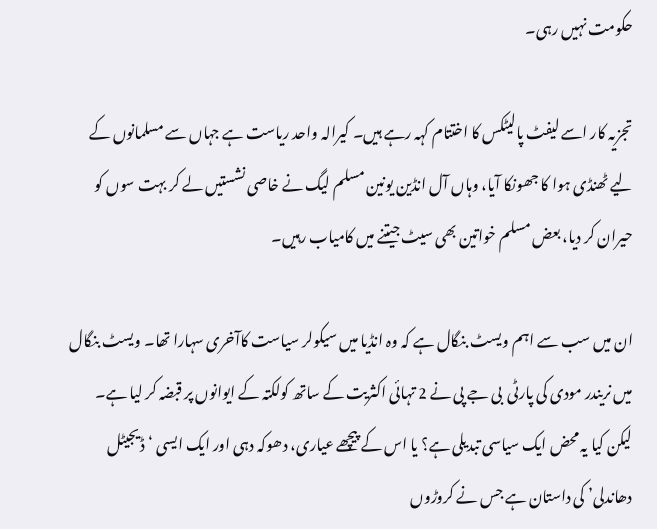حکومت نہیں رہی۔

تجزیہ کار اسے لیفٹ پالیٹکس کا اختتام کہہ رہے ہیں۔ کیرالہ واحد ریاست ہے جہاں سے مسلمانوں کے لیے ٹھنڈی ہوا کا جھونکا آیا، وہاں آل انڈین یونین مسلم لیگ نے خاصی نشستیں لے کر بہت سوں کو حیران کر دیا، بعض مسلم خواتین بھی سیٹ جیتنے میں کامیاب رہیں۔

ان میں سب سے اہم ویسٹ بنگال ہے کہ وہ انڈیا میں سیکولر سیاست کاآخری سہارا تھا۔ ویسٹ بنگال میں نریندر مودی کی پارٹی  بی جے پی نے 2 تہائی اکثریت کے ساتھ کولکتہ کے ایوانوں پر قبضہ کر لیا ہے۔ لیکن کیا یہ محض ایک سیاسی تبدیلی ہے؟ یا اس کے پیچھے عیاری، دھوکہ دہی اور ایک ایسی ‘ڈیجیٹل دھاندلی’ کی داستان ہے جس نے کروڑوں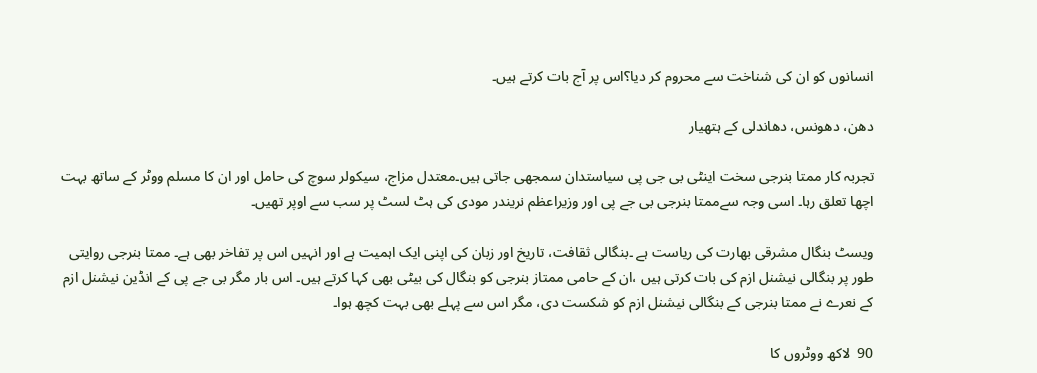انسانوں کو ان کی شناخت سے محروم کر دیا؟اس پر آج بات کرتے ہیں۔

دھن، دھونس، دھاندلی کے ہتھیار

تجربہ کار ممتا بنرجی سخت اینٹی بی جی پی سیاستدان سمجھی جاتی ہیں۔معتدل مزاج، سیکولر سوچ کی حامل اور ان کا مسلم ووٹر کے ساتھ بہت اچھا تعلق رہا۔ اسی وجہ سےممتا بنرجی بی جے پی اور وزیراعظم نریندر مودی کی ہٹ لسٹ پر سب سے اوپر تھیں۔

ویسٹ بنگال مشرقی بھارت کی ریاست ہے ۔بنگالی ثقافت، تاریخ اور زبان کی اپنی ایک اہمیت ہے اور انہیں اس پر تفاخر بھی ہے۔ ممتا بنرجی روایتی طور پر بنگالی نیشنل ازم کی بات کرتی ہیں ،ان کے حامی ممتاز بنرجی کو بنگال کی بیٹی بھی کہا کرتے ہیں۔ اس بار مگر بی جے پی کے انڈین نیشنل ازم کے نعرے نے ممتا بنرجی کے بنگالی نیشنل ازم کو شکست دی، مگر اس سے پہلے بھی بہت کچھ ہوا۔

90  لاکھ ووٹروں کا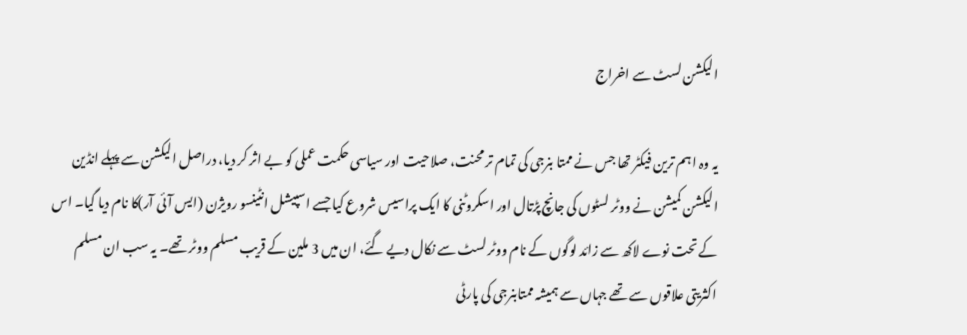الیکشن لسٹ سے اخراج

یہ وہ اہم ترین فیکٹر تھا جس نے ممتا بنرجی کی تمام تر محنت، صلاحیت اور سیاسی حکمت عملی کو بے اثر کر دیا، دراصل الیکشن سے پہلے انڈین الیکشن کمیشن نے ووٹر لسٹوں کی جانچ پڑتال اور اسکروٹنی کا ایک پراسیس شروع کیا جسے اسپیشل انٹینسو رویژن (ایس آئی آر)کا نام دیا گیا۔ اس کے تحت نوے لاکھ سے زائد لوگوں کے نام ووٹر لسٹ سے نکال دیے گئے، ان میں 3 ملین کے قریب مسلم ووٹر تھے۔ یہ سب ان مسلم اکثریتی علاقوں سے تھے جہاں سے ہمیشہ ممتابنرجی کی پارٹی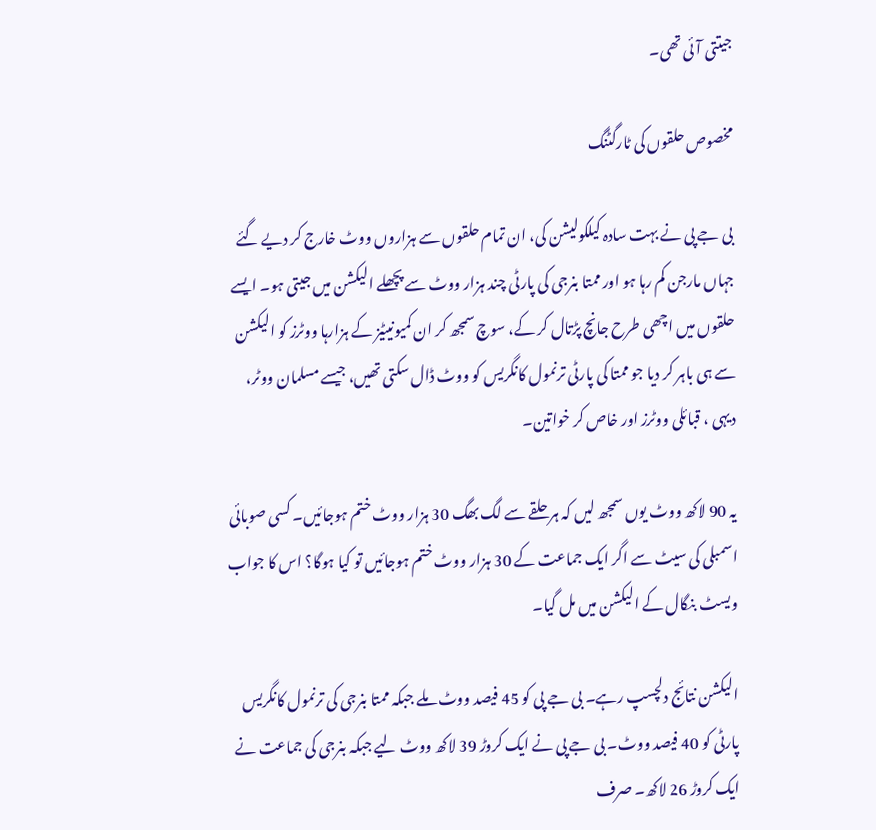جیتتی آئی تھی۔

مخصوص حلقوں کی ٹارگٹنگ

بی جے پی نے بہت سادہ کیلکولیشن کی، ان تمام حلقوں سے ہزاروں ووٹ خارج کر دیے گئے جہاں مارجن کم رہا ہو اور ممتا بنرجی کی پارٹی چند ہزار ووٹ سے پچھلے الیکشن میں جیتی ہو۔ ایسے حلقوں میں اچھی طرح جانچ پڑتال کر کے، سوچ سمجھ کر ان کمیونیٹیز کے ہزارہا ووٹرز کو الیکشن سے ہی باہر کر دیا جو ممتا کی پارٹی ترنمول کانگریس کو ووٹ ڈال سکتی تھیں، جیسے مسلمان ووٹر، دیہی ، قبائلی ووٹرز اور خاص کر خواتین۔

یہ 90 لاکھ ووٹ یوں سمجھ لیں کہ ہر حلقے سے لگ بھگ 30 ہزار ووٹ ختم ہوجائیں۔ کسی صوبائی اسمبلی کی سیٹ سے اگر ایک جماعت کے 30 ہزار ووٹ ختم ہوجائیں تو کیا ہوگا؟ اس کا جواب ویسٹ بنگال کے الیکشن میں مل گیا۔

الیکشن نتائج دلچسپ رہے۔ بی جے پی کو 45 فیصد ووٹ ملے جبکہ ممتا بنرجی کی ترنمول کانگریس پارٹی کو 40 فیصد ووٹ۔ بی جے پی نے ایک کروڑ 39 لاکھ ووٹ لیے جبکہ بنرجی کی جماعت نے ایک کروڑ 26 لاکھ۔ صرف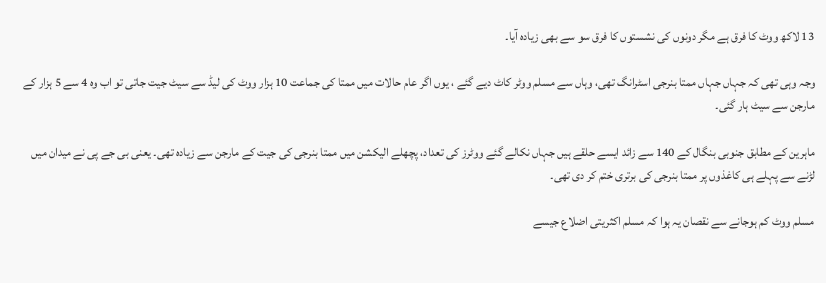13 لاکھ ووٹ کا فرق ہے مگر دونوں کی نشستوں کا فرق سو سے بھی زیادہ آیا۔

وجہ وہی تھی کہ جہاں جہاں ممتا بنرجی اسٹرانگ تھی، وہاں سے مسلم ووٹر کاٹ دیے گئے ، یوں اگر عام حالات میں ممتا کی جماعت 10 ہزار ووٹ کی لیڈ سے سیٹ جیت جاتی تو اب وہ 4 سے 5 ہزار کے مارجن سے سیٹ ہار گئی۔

ماہرین کے مطابق جنوبی بنگال کے 140 سے زائد ایسے حلقے ہیں جہاں نکالے گئے ووٹرز کی تعداد، پچھلے الیکشن میں ممتا بنرجی کی جیت کے مارجن سے زیادہ تھی۔ یعنی بی جے پی نے میدان میں لڑنے سے پہلے ہی کاغذوں پر ممتا بنرجی کی برتری ختم کر دی تھی۔

مسلم ووٹ کم ہوجانے سے نقصان یہ ہوا کہ مسلم اکثریتی اضلاع جیسے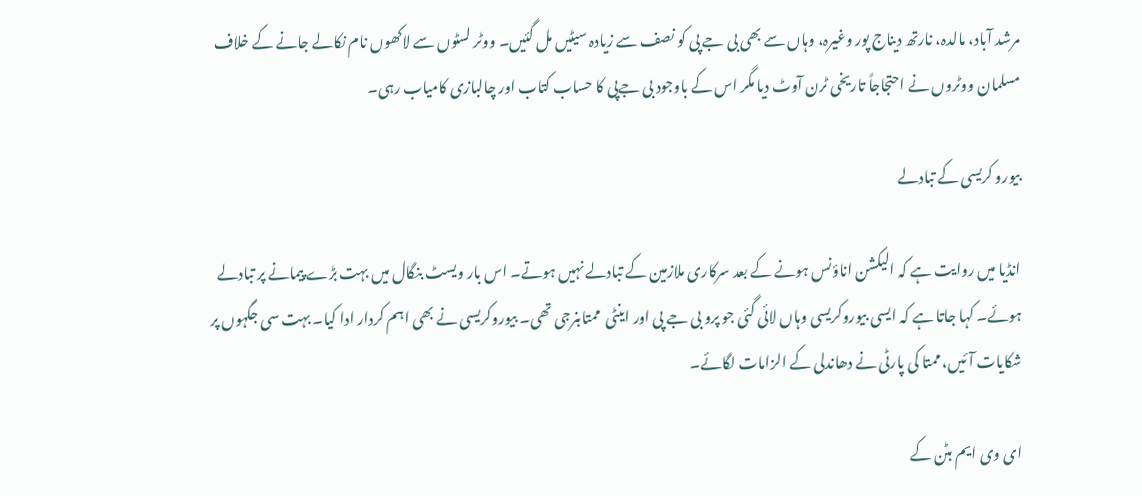مرشد آباد، مالدہ، نارتھ دیناج پور وغیرہ، وہاں سے بھی بی جے پی کو نصف سے زیادہ سیٹیں مل گئیں۔ ووٹر لسٹوں سے لاکھوں نام نکالے جانے کے خلاف مسلمان ووٹروں نے احتجاجاً تاریخی ٹرن آوٹ دیا مگر اس کے باوجود بی جےپی کا حساب کتاب اور چالبازی کامیاب رہی۔

بیورو کریسی کے تبادلے

انڈیا میں روایت ہے کہ الیکشن اناؤنس ہونے کے بعد سرکاری ملازمین کے تبادلے نہیں ہوتے۔ اس بار ویسٹ بنگال میں بہت بڑے پیمانے پر تبادلے ہوئے۔ کہا جاتا ہے کہ ایسی بیوروکریسی وہاں لائی گئی جو پرو بی جے پی اور اینٹی  ممتابنرجی تھی۔ بیوروکریسی نے بھی اہم کردار ادا کیا۔ بہت سی جگہوں پر شکایات آئیں، ممتا کی پارٹی نے دھاندلی کے الزامات لگائے۔

ای وی ایم بٹن کے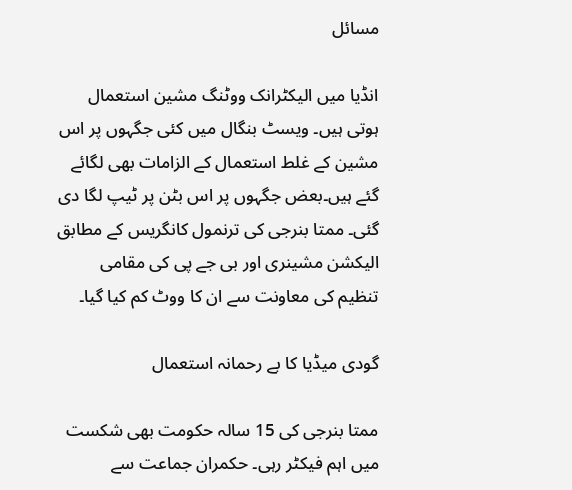مسائل

انڈیا میں الیکٹرانک ووٹنگ مشین استعمال ہوتی ہیں۔ ویسٹ بنگال میں کئی جگہوں پر اس مشین کے غلط استعمال کے الزامات بھی لگائے گئے ہیں۔بعض جگہوں پر اس بٹن پر ٹیپ لگا دی گئی۔ ممتا بنرجی کی ترنمول کانگریس کے مطابق الیکشن مشینری اور بی جے پی کی مقامی تنظیم کی معاونت سے ان کا ووٹ کم کیا گیا۔

گودی میڈیا کا بے رحمانہ استعمال

ممتا بنرجی کی 15 سالہ حکومت بھی شکست میں اہم فیکٹر رہی۔ حکمران جماعت سے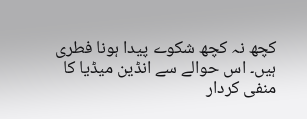کچھ نہ کچھ شکوے پیدا ہونا فطری ہیں۔ اس حوالے سے انڈین میڈیا کا منفی کردار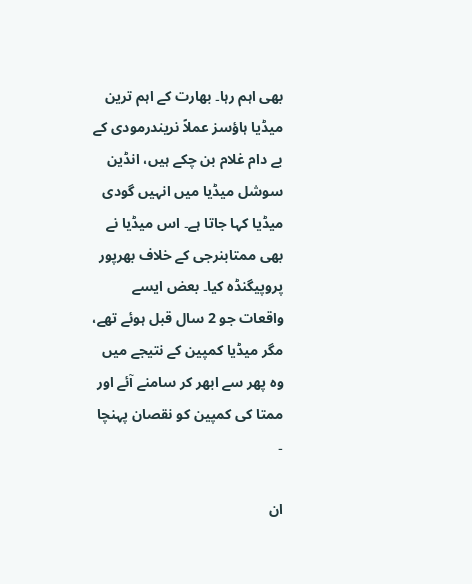بھی اہم رہا۔ بھارت کے اہم ترین میڈیا ہاؤسز عملاً نریندرمودی کے بے دام غلام بن چکے ہیں، انڈین سوشل میڈیا میں انہیں گودی میڈیا کہا جاتا ہے۔ اس میڈیا نے بھی ممتابنرجی کے خلاف بھرپور پروپیگنڈہ کیا۔ بعض ایسے واقعات جو 2 سال قبل ہوئے تھے، مگر میڈیا کمپین کے نتیجے میں وہ پھر سے ابھر کر سامنے آئے اور ممتا کی کمپین کو نقصان پہنچا ۔

ان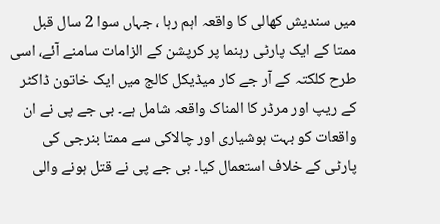میں سندیش کھالی کا واقعہ اہم رہا ، جہاں سوا 2 سال قبل ممتا کے ایک پارٹی رہنما پر کرپشن کے الزامات سامنے آئے، اسی طرح کلکتہ کے آر جے کار میڈیکل کالج میں ایک خاتون ڈاکٹر کے ریپ اور مرڈر کا المناک واقعہ شامل ہے۔ بی جے پی نے ان واقعات کو بہت ہوشیاری اور چالاکی سے ممتا بنرجی کی پارٹی کے خلاف استعمال کیا۔ بی جے پی نے قتل ہونے والی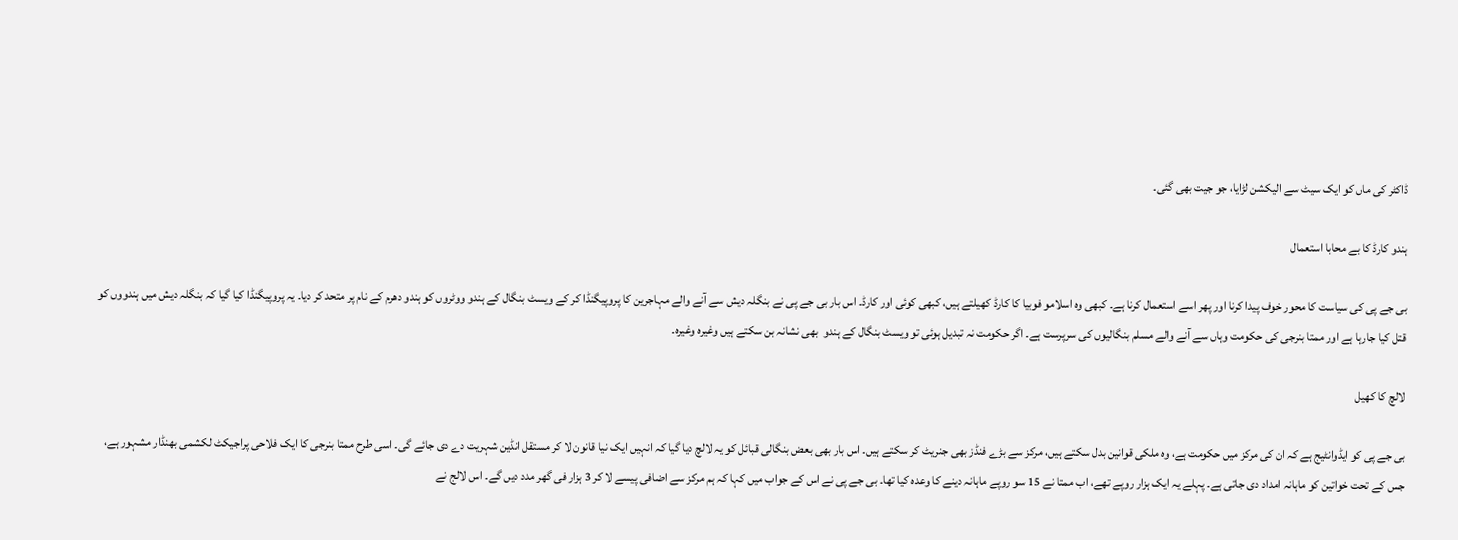ڈاکٹر کی ماں کو ایک سیٹ سے الیکشن لڑایا، جو جیت بھی گئی۔

ہندو کارڈ کا بے محابا استعمال

بی جے پی کی سیاست کا محور خوف پیدا کرنا اور پھر اسے استعمال کرنا ہے۔ کبھی وہ اسلامو فوبیا کا کارڈ کھیلتے ہیں، کبھی کوئی اور کارڈ۔ اس بار بی جے پی نے بنگلہ دیش سے آنے والے مہاجرین کا پروپیگنڈا کر کے ویسٹ بنگال کے ہندو ووٹروں کو ہندو دھرم کے نام پر متحد کر دیا۔ یہ پروپیگنڈا کیا گیا کہ بنگلہ دیش میں ہندووں کو قتل کیا جارہا ہے اور ممتا بنرجی کی حکومت وہاں سے آنے والے مسلم بنگالیوں کی سرپرست ہے۔ اگر حکومت نہ تبدیل ہوئی تو ویسٹ بنگال کے ہندو  بھی نشانہ بن سکتے ہیں وغیرہ وغیرہ۔

لالچ کا کھیل

بی جے پی کو ایڈوانٹیج ہے کہ ان کی مرکز میں حکومت ہے، وہ ملکی قوانین بدل سکتے ہیں، مرکز سے بڑے فنڈز بھی جنریٹ کر سکتے ہیں۔ اس بار بھی بعض بنگالی قبائل کو یہ لالچ دیا گیا کہ انہیں ایک نیا قانون لا کر مستقل انڈین شہریت دے دی جائے گی۔ اسی طرح ممتا بنرجی کا ایک فلاحی پراجیکٹ لکشمی بھنڈار مشہور ہے، جس کے تحت خواتین کو ماہانہ امداد دی جاتی ہے۔ پہلے یہ ایک ہزار روپے تھے، اب ممتا نے 15 سو روپے ماہانہ دینے کا وعدہ کیا تھا۔ بی جے پی نے اس کے جواب میں کہا کہ ہم مرکز سے اضافی پیسے لا کر 3 ہزار فی گھر مدد دیں گے۔ اس لالج نے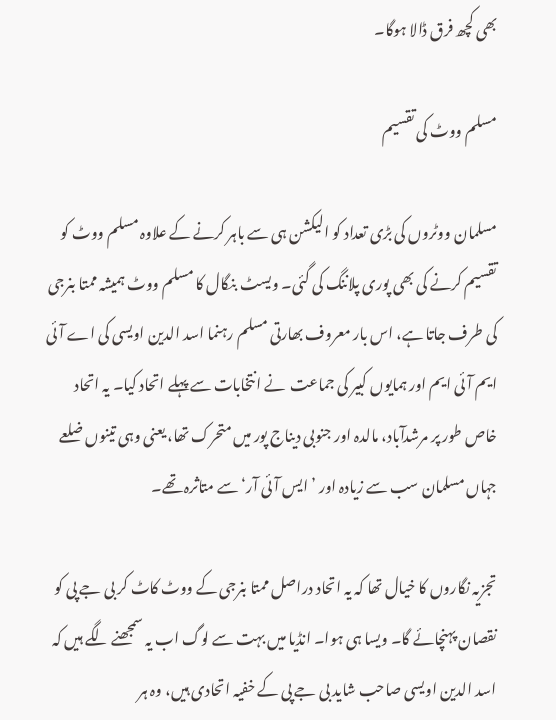بھی کچھ فرق ڈالا ہوگا۔

مسلم ووٹ کی تقسیم

مسلمان ووٹروں کی بڑی تعداد کو الیکشن ہی سے باہر کرنے کے علاوہ مسلم ووٹ کو تقسیم کرنے کی بھی پوری پلاننگ کی گئی۔ ویسٹ بنگال کا مسلم ووٹ ہمیشہ ممتا بنرجی کی طرف جاتا ہے، اس بار معروف بھارتی مسلم رہنما اسد الدین اویسی کی اے آئی ایم آئی ایم اور ہمایوں کبیر کی جماعت  نے انتخابات سے پہلے اتحاد کیا۔ یہ اتحاد خاص طور پر مرشدآباد، مالدہ اور جنوبی دیناج پور میں متحرک تھا، یعنی وہی تینوں ضلعے جہاں مسلمان سب سے زیادہ اور ’ایس آئی آر‘ سے متاثرہ تھے۔

تجزیہ نگاروں کا خیال تھا کہ یہ اتحاد دراصل ممتا بنرجی کے ووٹ کاٹ کر بی جے پی کو نقصان پہنچائے گا۔ ویسا ہی ہوا۔ انڈیا میں بہت سے لوگ اب یہ سمجھنے لگے ہیں کہ اسد الدین اویسی صاحب شاید بی جے پی کے خفیہ اتحادی ہیں، وہ ہر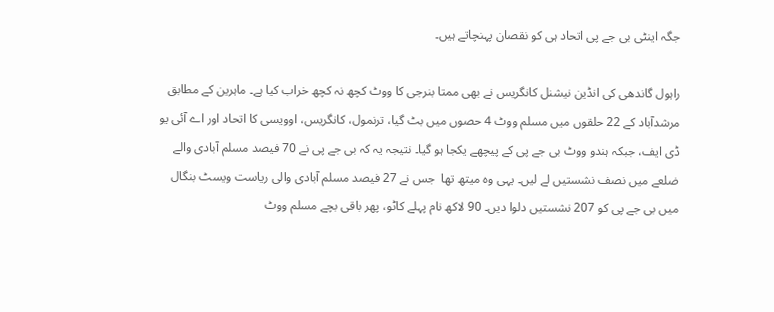جگہ اینٹی بی جے پی اتحاد ہی کو نقصان پہنچاتے ہیں۔

راہول گاندھی کی انڈین نیشنل کانگریس نے بھی ممتا بنرجی کا ووٹ کچھ نہ کچھ خراب کیا ہے۔ ماہرین کے مطابق مرشدآباد کے 22 حلقوں میں مسلم ووٹ 4 حصوں میں بٹ گیا، ترنمول، کانگریس، اوویسی کا اتحاد اور اے آئی یو ڈی ایف، جبکہ ہندو ووٹ بی جے پی کے پیچھے یکجا ہو گیا۔ نتیجہ یہ کہ بی جے پی نے 70 فیصد مسلم آبادی والے ضلعے میں نصف نشستیں لے لیں۔ یہی وہ میتھ تھا  جس نے 27 فیصد مسلم آبادی والی ریاست ویسٹ بنگال میں بی جے پی کو 207 نشستیں دلوا دیں۔ 90 لاکھ نام پہلے کاٹو، پھر باقی بچے مسلم ووٹ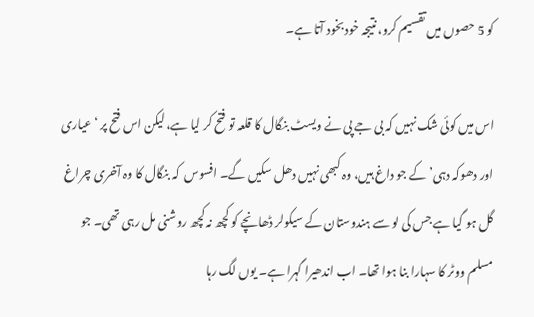کو 5 حصوں میں تقسیم کرو، نتیجہ خود بخود آتا ہے۔

اس میں کوئی شک نہیں کہ بی جے پی نے ویسٹ بنگال کا قلعہ تو فتح کر لیا ہے، لیکن اس فتح پر ‘عیاری اور دھوکہ دہی’ کے جو داغ ہیں، وہ کبھی نہیں دھل سکیں گے۔ افسوس  کہ بنگال کا وہ آخری چراغ گل ہو گیا ہے جس کی لو سے ہندوستان کے سیکولر ڈھانچے کو کچھ نہ کچھ روشنی مل رہی تھی۔ جو مسلم ووٹر کا سہارا بنا ہوا تھا۔ اب اندھیرا گہرا ہے۔ یوں لگ رہا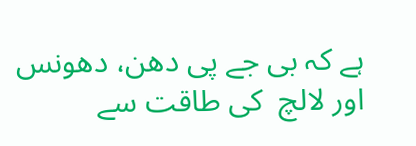ہے کہ بی جے پی دھن، دھونس اور لالچ  کی طاقت سے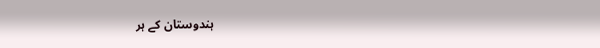ہندوستان کے ہر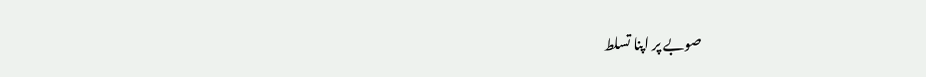صوبے پر اپنا تسلط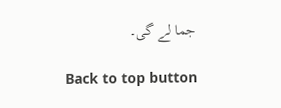جما لے گی۔

Back to top button